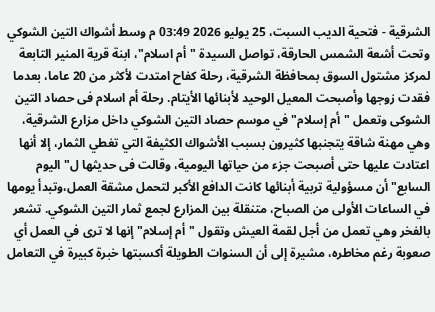الشرقية - فتحية الديب السبت، 25 يوليو 2026 03:49 م وسط أشواك التين الشوكي وتحت أشعة الشمس الحارقة، تواصل السيدة "أم اسلام"، ابنة قرية المنير التابعة لمركز مشتول السوق بمحافظة الشرقية، رحلة كفاح امتدت لأكثر من 20 عاما، بعدما فقدت زوجها وأصبحت المعيل الوحيد لأبنائها الأيتام. رحلة أم اسلام فى حصاد التين الشوكى وتعمل "أم إسلام" في موسم حصاد التين الشوكي داخل مزارع الشرقية، وهي مهنة شاقة يتجنبها كثيرون بسبب الأشواك الكثيفة التي تغطي الثمار، إلا أنها اعتادت عليها حتى أصبحت جزء من حياتها اليومية، وقالت فى حديثها ل" اليوم السابع" أن مسؤولية تربية أبنائها كانت الدافع الأكبر لتحمل مشقة العمل،وتبدأ يومها في الساعات الأولى من الصباح، متنقلة بين المزارع لجمع ثمار التين الشوكي. تشعر بالفخر وهي تعمل من أجل لقمة العيش وتقول "أم إسلام" إنها لا ترى في العمل أي صعوبة رغم مخاطره، مشيرة إلى أن السنوات الطويلة أكسبتها خبرة كبيرة في التعامل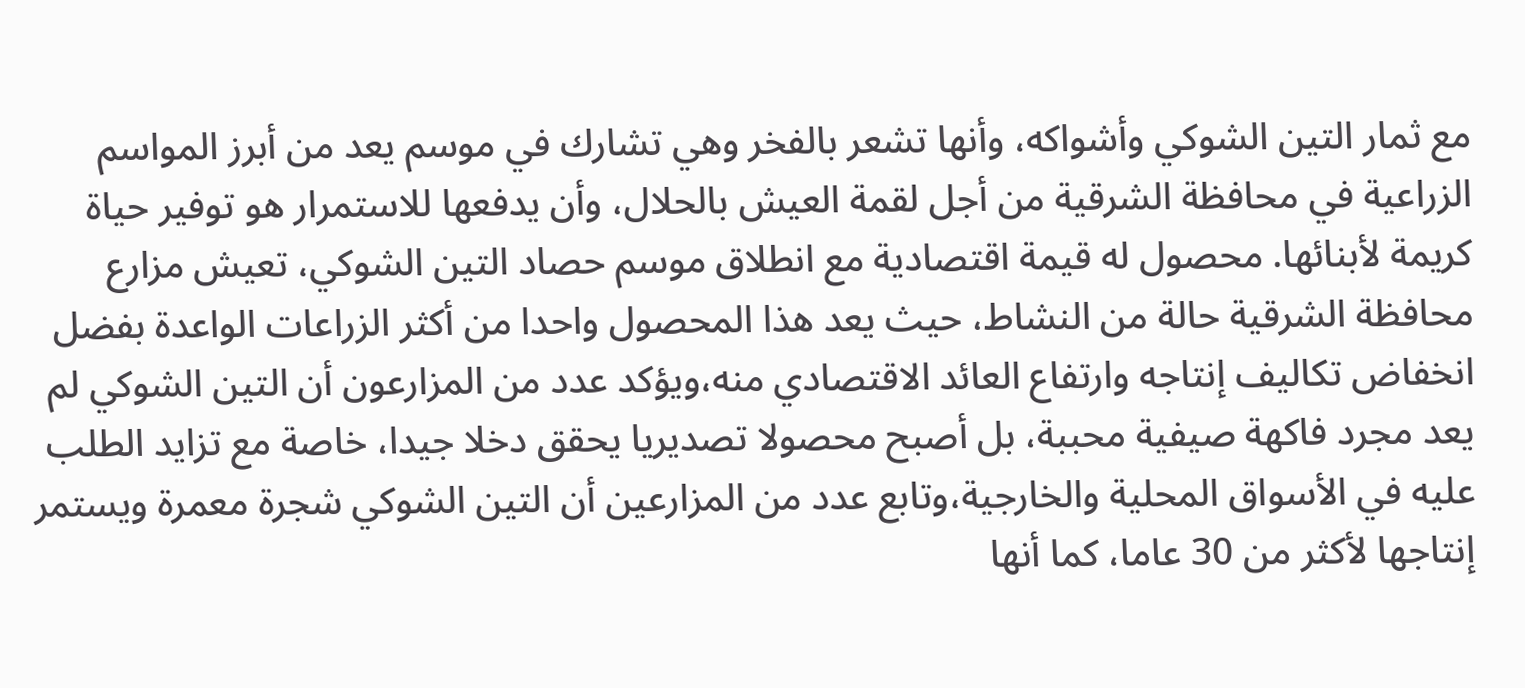مع ثمار التين الشوكي وأشواكه، وأنها تشعر بالفخر وهي تشارك في موسم يعد من أبرز المواسم الزراعية في محافظة الشرقية من أجل لقمة العيش بالحلال، وأن يدفعها للاستمرار هو توفير حياة كريمة لأبنائها. محصول له قيمة اقتصادية مع انطلاق موسم حصاد التين الشوكي، تعيش مزارع محافظة الشرقية حالة من النشاط، حيث يعد هذا المحصول واحدا من أكثر الزراعات الواعدة بفضل انخفاض تكاليف إنتاجه وارتفاع العائد الاقتصادي منه،ويؤكد عدد من المزارعون أن التين الشوكي لم يعد مجرد فاكهة صيفية محببة، بل أصبح محصولا تصديريا يحقق دخلا جيدا، خاصة مع تزايد الطلب عليه في الأسواق المحلية والخارجية،وتابع عدد من المزارعين أن التين الشوكي شجرة معمرة ويستمر إنتاجها لأكثر من 30 عاما، كما أنها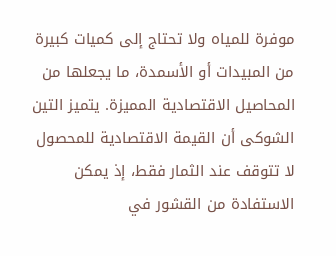موفرة للمياه ولا تحتاج إلى كميات كبيرة من المبيدات أو الأسمدة، ما يجعلها من المحاصيل الاقتصادية المميزة. يتميز التين الشوكى أن القيمة الاقتصادية للمحصول لا تتوقف عند الثمار فقط، إذ يمكن الاستفادة من القشور في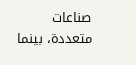صناعات متعددة، بينما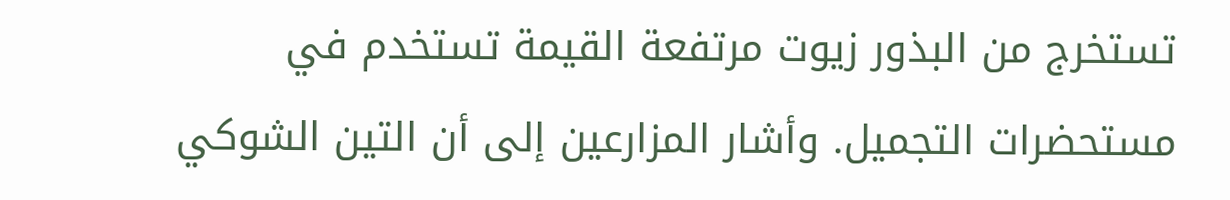تستخرج من البذور زيوت مرتفعة القيمة تستخدم في مستحضرات التجميل. وأشار المزارعين إلى أن التين الشوكي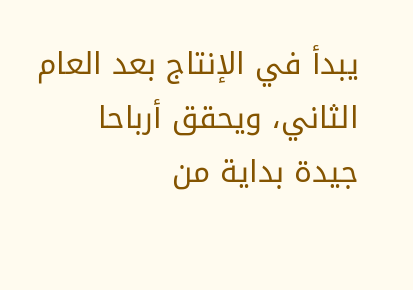يبدأ في الإنتاج بعد العام الثاني، ويحقق أرباحا جيدة بداية من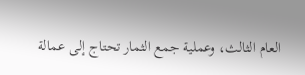العام الثالث، وعملية جمع الثمار تحتاج إلى عمالة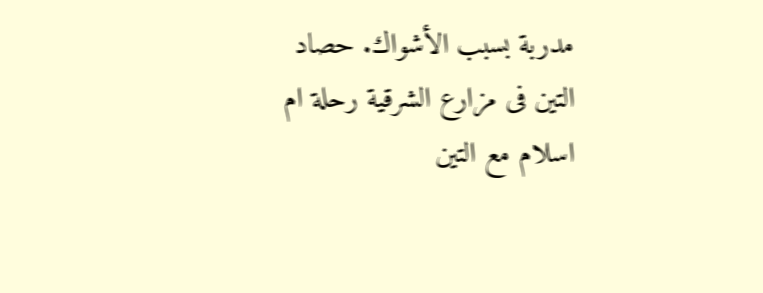مدربة بسبب الأشواك. حصاد التين فى مزارع الشرقية رحلة ام اسلام مع التين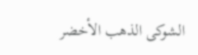الشوكى الذهب الأخضر